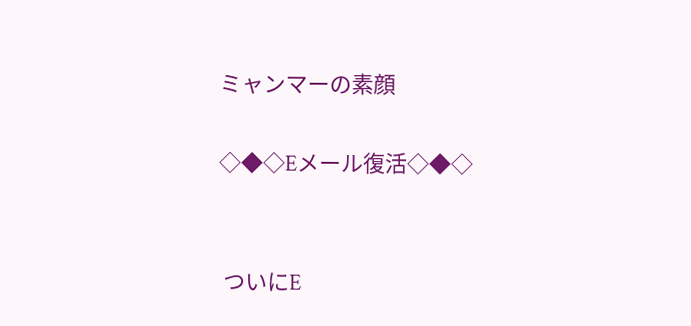ミャンマーの素顔

◇◆◇Eメール復活◇◆◇


 ついにE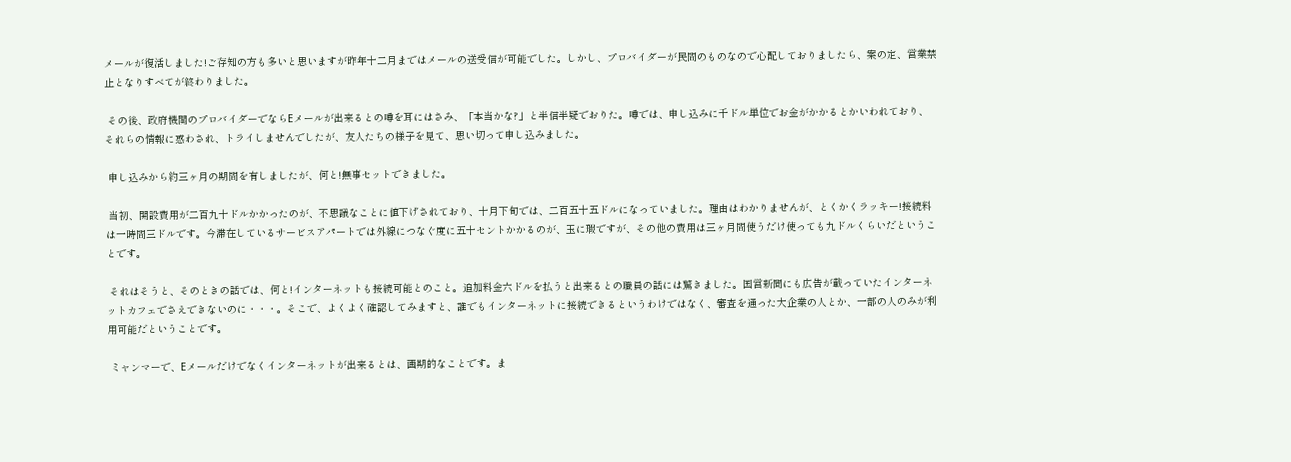メールが復活しました!ご存知の方も多いと思いますが昨年十二月まではメールの送受信が可能でした。しかし、プロバイダーが民間のものなので心配しておりましたら、案の定、営業禁止となりすべてが終わりました。

 その後、政府機関のプロバイダーでならEメールが出来るとの噂を耳にはさみ、「本当かな?」と半信半疑でおりた。噂では、申し込みに千ドル単位でお金がかかるとかいわれており、それらの情報に惑わされ、トライしませんでしたが、友人たちの様子を見て、思い切って申し込みました。

 申し込みから約三ヶ月の期間を有しましたが、何と!無事セットできました。

 当初、開設費用が二百九十ドルかかったのが、不思議なことに値下げされており、十月下旬では、二百五十五ドルになっていました。理由はわかりませんが、とくかくラッキー!接続料は一時間三ドルです。今滞在しているサービスアパートでは外線につなぐ度に五十セントかかるのが、玉に瑕ですが、その他の費用は三ヶ月間使うだけ使っても九ドルくらいだということです。

 それはそうと、そのときの話では、何と!インターネットも接続可能とのこと。追加料金六ドルを払うと出来るとの職員の話には驚きました。国営新聞にも広告が載っていたインターネットカフェでさえできないのに・・・。そこで、よくよく確認してみますと、誰でもインターネットに接続できるというわけではなく、審査を通った大企業の人とか、一部の人のみが利用可能だということです。

 ミャンマーで、Eメールだけでなくインターネットが出来るとは、画期的なことです。ま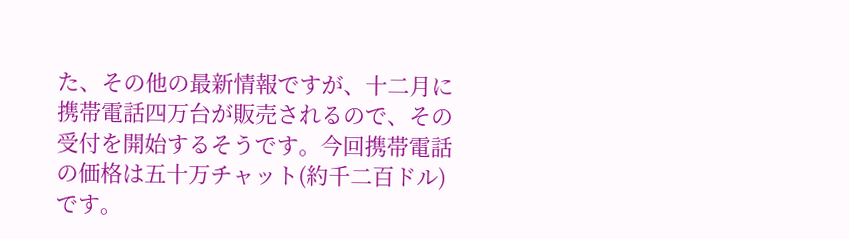た、その他の最新情報ですが、十二月に携帯電話四万台が販売されるので、その受付を開始するそうです。今回携帯電話の価格は五十万チャット(約千二百ドル)です。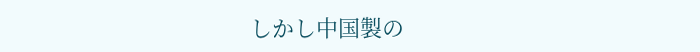しかし中国製の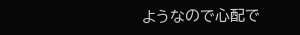ようなので心配で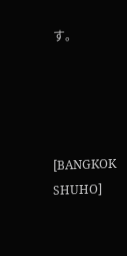す。




[BANGKOK SHUHO]